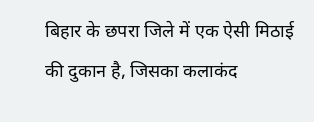बिहार के छपरा जिले में एक ऐसी मिठाई की दुकान है, जिसका कलाकंद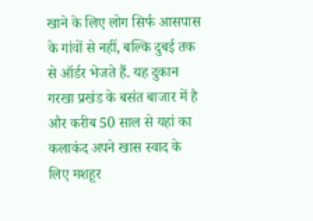खाने के लिए लोग सिर्फ आसपास के गांवों से नहीं, बल्कि दुबई तक से ऑर्डर भेजते हैं. यह दुकान गरखा प्रखंड के बसंत बाजार में है और करीब 50 साल से यहां का कलाकंद अपने खास स्वाद के लिए मशहूर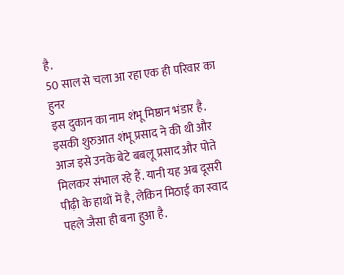है.
50 साल से चला आ रहा एक ही परिवार का हुनर
इस दुकान का नाम शंभू मिष्ठान भंडार है. इसकी शुरुआत शंभू प्रसाद ने की थी और आज इसे उनके बेटे बबलू प्रसाद और पोते मिलकर संभाल रहे हैं. यानी यह अब दूसरी पीढ़ी के हाथों में है, लेकिन मिठाई का स्वाद पहले जैसा ही बना हुआ है.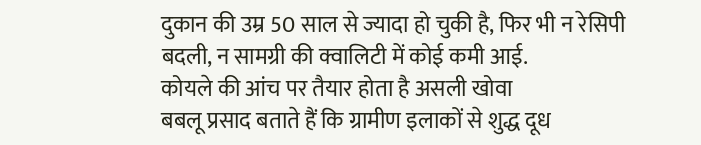दुकान की उम्र 50 साल से ज्यादा हो चुकी है, फिर भी न रेसिपी बदली, न सामग्री की क्वालिटी में कोई कमी आई.
कोयले की आंच पर तैयार होता है असली खोवा
बबलू प्रसाद बताते हैं कि ग्रामीण इलाकों से शुद्ध दूध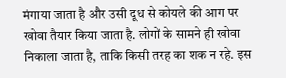मंगाया जाता है और उसी दूध से कोयले की आग पर खोवा तैयार किया जाता है. लोगों के सामने ही खोवा निकाला जाता है, ताकि किसी तरह का शक न रहे. इस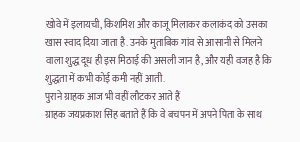खोवे में इलायची, किशमिश और काजू मिलाकर कलाकंद को उसका खास स्वाद दिया जाता है. उनके मुताबिक गांव से आसानी से मिलने वाला शुद्ध दूध ही इस मिठाई की असली जान है, और यही वजह है कि शुद्धता में कभी कोई कमी नहीं आती.
पुराने ग्राहक आज भी वहीं लौटकर आते हैं
ग्राहक जयप्रकाश सिंह बताते हैं कि वे बचपन में अपने पिता के साथ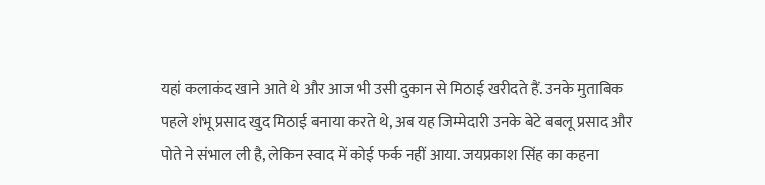यहां कलाकंद खाने आते थे और आज भी उसी दुकान से मिठाई खरीदते हैं. उनके मुताबिक पहले शंभू प्रसाद खुद मिठाई बनाया करते थे, अब यह जिम्मेदारी उनके बेटे बबलू प्रसाद और पोते ने संभाल ली है, लेकिन स्वाद में कोई फर्क नहीं आया. जयप्रकाश सिंह का कहना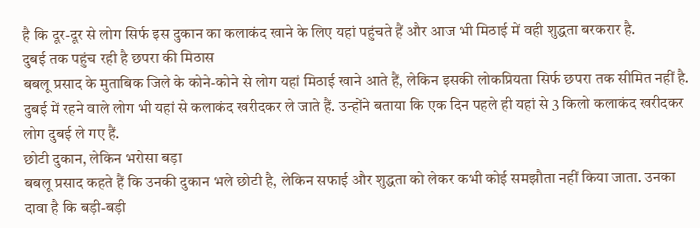है कि दूर-दूर से लोग सिर्फ इस दुकान का कलाकंद खाने के लिए यहां पहुंचते हैं और आज भी मिठाई में वही शुद्धता बरकरार है.
दुबई तक पहुंच रही है छपरा की मिठास
बबलू प्रसाद के मुताबिक जिले के कोने-कोने से लोग यहां मिठाई खाने आते हैं, लेकिन इसकी लोकप्रियता सिर्फ छपरा तक सीमित नहीं है. दुबई में रहने वाले लोग भी यहां से कलाकंद खरीदकर ले जाते हैं. उन्होंने बताया कि एक दिन पहले ही यहां से 3 किलो कलाकंद खरीदकर लोग दुबई ले गए हैं.
छोटी दुकान, लेकिन भरोसा बड़ा
बबलू प्रसाद कहते हैं कि उनकी दुकान भले छोटी है, लेकिन सफाई और शुद्धता को लेकर कभी कोई समझौता नहीं किया जाता. उनका दावा है कि बड़ी-बड़ी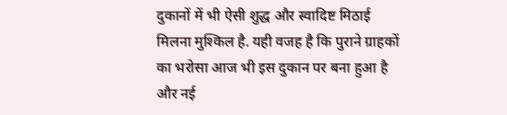दुकानों में भी ऐसी शुद्ध और स्वादिष्ट मिठाई मिलना मुश्किल है. यही वजह है कि पुराने ग्राहकों का भरोसा आज भी इस दुकान पर बना हुआ है और नई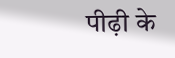पीढ़ी के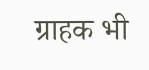ग्राहक भी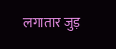लगातार जुड़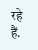रहे हैं.